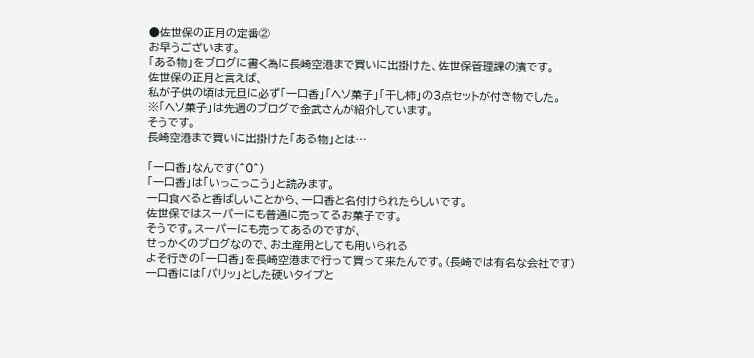●佐世保の正月の定番②
お早うございます。
「ある物」をブログに書く為に長崎空港まで買いに出掛けた、佐世保管理課の濱です。
佐世保の正月と言えば、
私が子供の頃は元旦に必ず「一口香」「ヘソ菓子」「干し柿」の3点セットが付き物でした。
※「ヘソ菓子」は先週のブログで金武さんが紹介しています。
そうです。
長崎空港まで買いに出掛けた「ある物」とは…

「一口香」なんです(^0^)
「一口香」は「いっこっこう」と読みます。
一口食べると香ばしいことから、一口香と名付けられたらしいです。
佐世保ではスーパーにも普通に売ってるお菓子です。
そうです。スーパーにも売ってあるのですが、
せっかくのブログなので、お土産用としても用いられる
よそ行きの「一口香」を長崎空港まで行って買って来たんです。(長崎では有名な会社です)
一口香には「パリッ」とした硬いタイプと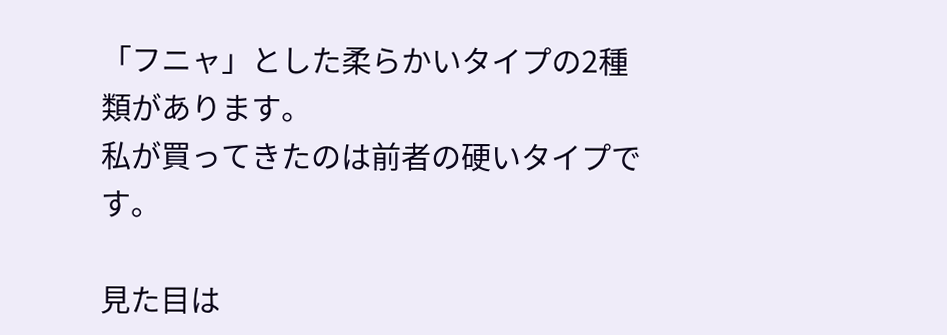「フニャ」とした柔らかいタイプの2種類があります。
私が買ってきたのは前者の硬いタイプです。

見た目は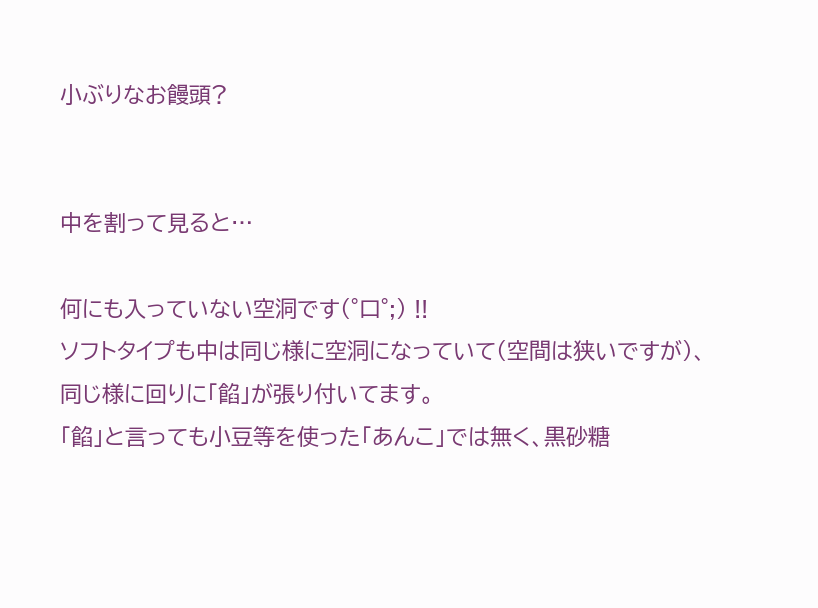小ぶりなお饅頭?


中を割って見ると…

何にも入っていない空洞です(°口°;) !!
ソフトタイプも中は同じ様に空洞になっていて(空間は狭いですが)、
同じ様に回りに「餡」が張り付いてます。
「餡」と言っても小豆等を使った「あんこ」では無く、黒砂糖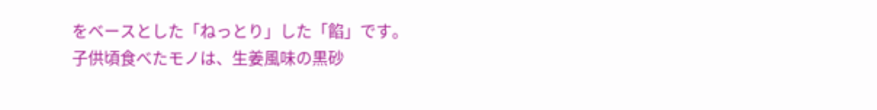をベースとした「ねっとり」した「餡」です。
子供頃食べたモノは、生姜風味の黒砂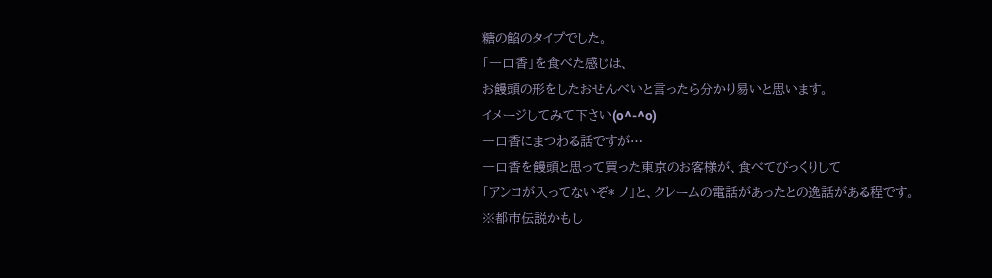糖の餡のタイプでした。
「一口香」を食べた感じは、
お饅頭の形をしたおせんべいと言ったら分かり易いと思います。
イメージしてみて下さい(o^-^o)
一口香にまつわる話ですが…
一口香を饅頭と思って買った東京のお客様が、食べてびっくりして
「アンコが入ってないぞ* ノ」と、クレームの電話があったとの逸話がある程です。
※都市伝説かもし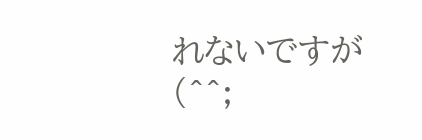れないですが(^^;